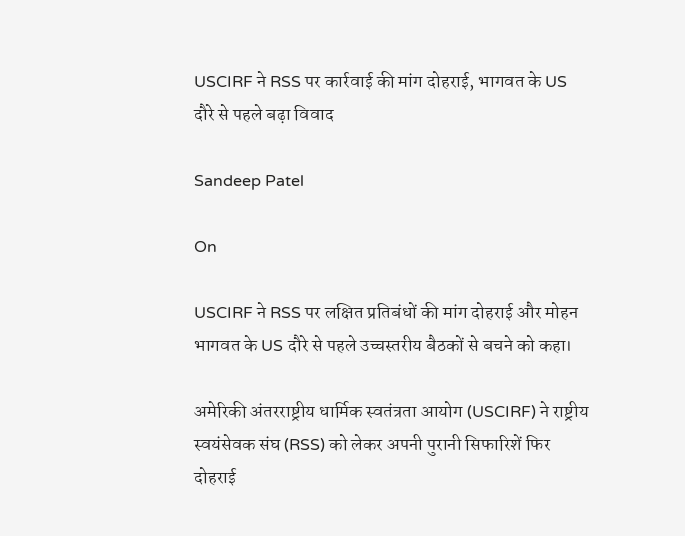USCIRF ने RSS पर कार्रवाई की मांग दोहराई, भागवत के US दौरे से पहले बढ़ा विवाद

Sandeep Patel

On

USCIRF ने RSS पर लक्षित प्रतिबंधों की मांग दोहराई और मोहन भागवत के US दौरे से पहले उच्चस्तरीय बैठकों से बचने को कहा।

अमेरिकी अंतरराष्ट्रीय धार्मिक स्वतंत्रता आयोग (USCIRF) ने राष्ट्रीय स्वयंसेवक संघ (RSS) को लेकर अपनी पुरानी सिफारिशें फिर दोहराई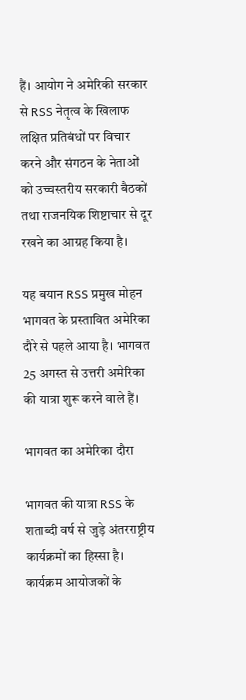हैं। आयोग ने अमेरिकी सरकार से RSS नेतृत्व के खिलाफ लक्षित प्रतिबंधों पर विचार करने और संगठन के नेताओं को उच्चस्तरीय सरकारी बैठकों तथा राजनयिक शिष्टाचार से दूर रखने का आग्रह किया है।

यह बयान RSS प्रमुख मोहन भागवत के प्रस्तावित अमेरिका दौरे से पहले आया है। भागवत 25 अगस्त से उत्तरी अमेरिका की यात्रा शुरू करने वाले हैं।

भागवत का अमेरिका दौरा

भागवत की यात्रा RSS के शताब्दी वर्ष से जुड़े अंतरराष्ट्रीय कार्यक्रमों का हिस्सा है। कार्यक्रम आयोजकों के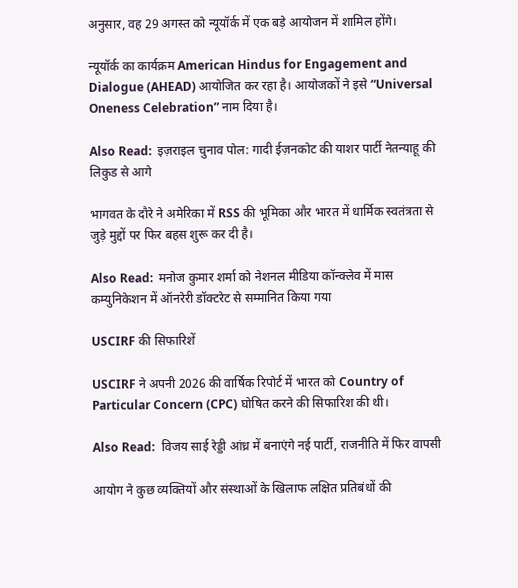अनुसार, वह 29 अगस्त को न्यूयॉर्क में एक बड़े आयोजन में शामिल होंगे।

न्यूयॉर्क का कार्यक्रम American Hindus for Engagement and Dialogue (AHEAD) आयोजित कर रहा है। आयोजकों ने इसे “Universal Oneness Celebration” नाम दिया है।

Also Read:  इज़राइल चुनाव पोल: गादी ईज़नकोट की याशर पार्टी नेतन्याहू की लिकुड से आगे

भागवत के दौरे ने अमेरिका में RSS की भूमिका और भारत में धार्मिक स्वतंत्रता से जुड़े मुद्दों पर फिर बहस शुरू कर दी है।

Also Read:  मनोज कुमार शर्मा को नेशनल मीडिया कॉन्क्लेव में मास कम्युनिकेशन में ऑनरेरी डॉक्टरेट से सम्मानित किया गया

USCIRF की सिफारिशें

USCIRF ने अपनी 2026 की वार्षिक रिपोर्ट में भारत को Country of Particular Concern (CPC) घोषित करने की सिफारिश की थी।

Also Read:  विजय साई रेड्डी आंध्र में बनाएंगे नई पार्टी, राजनीति में फिर वापसी

आयोग ने कुछ व्यक्तियों और संस्थाओं के खिलाफ लक्षित प्रतिबंधों की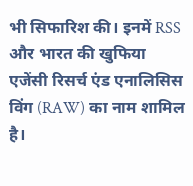भी सिफारिश की। इनमें RSS और भारत की खुफिया एजेंसी रिसर्च एंड एनालिसिस विंग (RAW) का नाम शामिल है।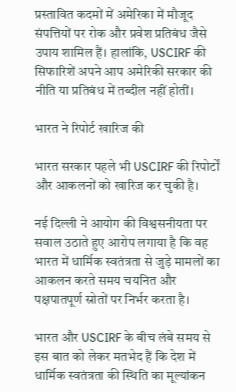प्रस्तावित कदमों में अमेरिका में मौजूद संपत्तियों पर रोक और प्रवेश प्रतिबंध जैसे उपाय शामिल हैं। हालांकि, USCIRF की सिफारिशें अपने आप अमेरिकी सरकार की नीति या प्रतिबंध में तब्दील नहीं होतीं।

भारत ने रिपोर्ट खारिज की

भारत सरकार पहले भी USCIRF की रिपोर्टों और आकलनों को खारिज कर चुकी है।

नई दिल्ली ने आयोग की विश्वसनीयता पर सवाल उठाते हुए आरोप लगाया है कि वह भारत में धार्मिक स्वतंत्रता से जुड़े मामलों का आकलन करते समय चयनित और पक्षपातपूर्ण स्रोतों पर निर्भर करता है।

भारत और USCIRF के बीच लंबे समय से इस बात को लेकर मतभेद हैं कि देश में धार्मिक स्वतंत्रता की स्थिति का मूल्यांकन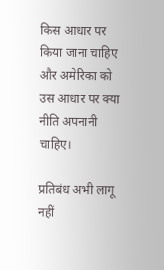किस आधार पर किया जाना चाहिए और अमेरिका को उस आधार पर क्या नीति अपनानी चाहिए।

प्रतिबंध अभी लागू नहीं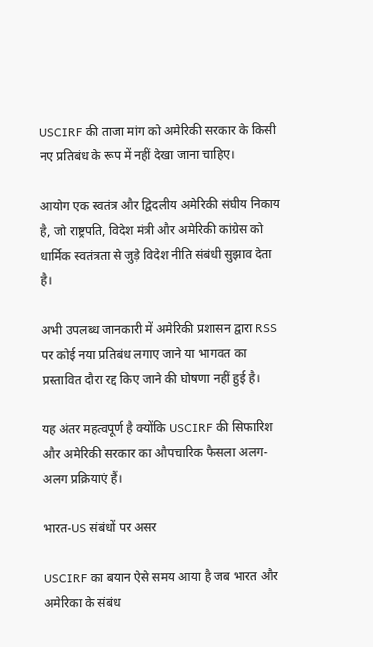USCIRF की ताजा मांग को अमेरिकी सरकार के किसी नए प्रतिबंध के रूप में नहीं देखा जाना चाहिए।

आयोग एक स्वतंत्र और द्विदलीय अमेरिकी संघीय निकाय है, जो राष्ट्रपति, विदेश मंत्री और अमेरिकी कांग्रेस को धार्मिक स्वतंत्रता से जुड़े विदेश नीति संबंधी सुझाव देता है।

अभी उपलब्ध जानकारी में अमेरिकी प्रशासन द्वारा RSS पर कोई नया प्रतिबंध लगाए जाने या भागवत का प्रस्तावित दौरा रद्द किए जाने की घोषणा नहीं हुई है।

यह अंतर महत्वपूर्ण है क्योंकि USCIRF की सिफारिश और अमेरिकी सरकार का औपचारिक फैसला अलग-अलग प्रक्रियाएं हैं।

भारत-US संबंधों पर असर

USCIRF का बयान ऐसे समय आया है जब भारत और अमेरिका के संबंध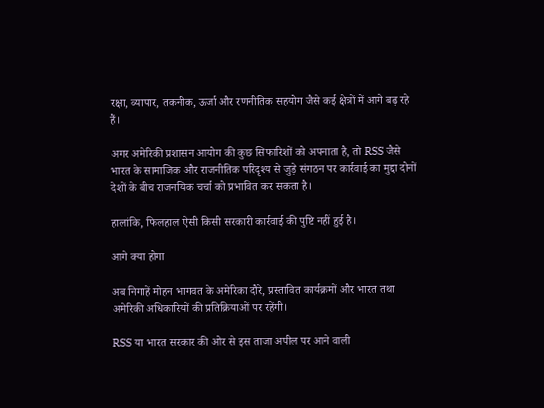रक्षा, व्यापार, तकनीक, ऊर्जा और रणनीतिक सहयोग जैसे कई क्षेत्रों में आगे बढ़ रहे हैं।

अगर अमेरिकी प्रशासन आयोग की कुछ सिफारिशों को अपनाता है, तो RSS जैसे भारत के सामाजिक और राजनीतिक परिदृश्य से जुड़े संगठन पर कार्रवाई का मुद्दा दोनों देशों के बीच राजनयिक चर्चा को प्रभावित कर सकता है।

हालांकि, फिलहाल ऐसी किसी सरकारी कार्रवाई की पुष्टि नहीं हुई है।

आगे क्या होगा

अब निगाहें मोहन भागवत के अमेरिका दौरे, प्रस्तावित कार्यक्रमों और भारत तथा अमेरिकी अधिकारियों की प्रतिक्रियाओं पर रहेंगी।

RSS या भारत सरकार की ओर से इस ताजा अपील पर आने वाली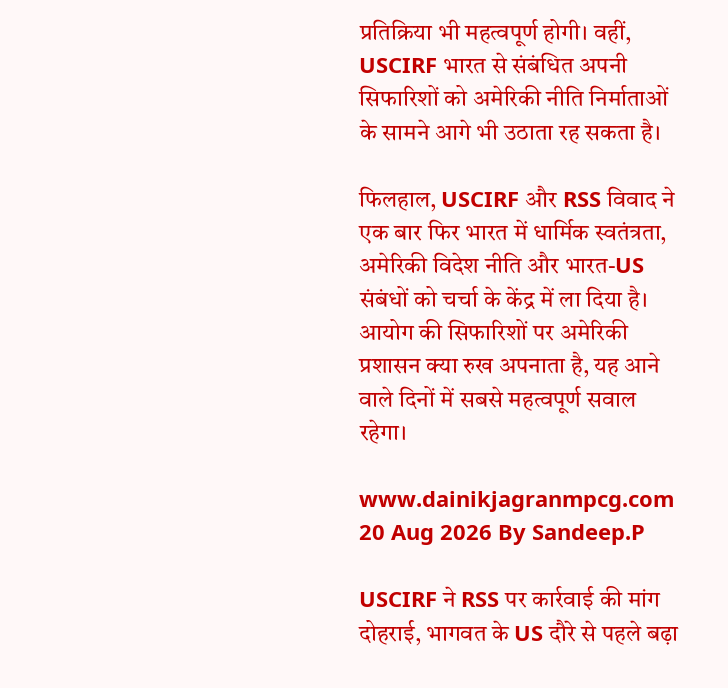प्रतिक्रिया भी महत्वपूर्ण होगी। वहीं, USCIRF भारत से संबंधित अपनी सिफारिशों को अमेरिकी नीति निर्माताओं के सामने आगे भी उठाता रह सकता है।

फिलहाल, USCIRF और RSS विवाद ने एक बार फिर भारत में धार्मिक स्वतंत्रता, अमेरिकी विदेश नीति और भारत-US संबंधों को चर्चा के केंद्र में ला दिया है। आयोग की सिफारिशों पर अमेरिकी प्रशासन क्या रुख अपनाता है, यह आने वाले दिनों में सबसे महत्वपूर्ण सवाल रहेगा।

www.dainikjagranmpcg.com
20 Aug 2026 By Sandeep.P

USCIRF ने RSS पर कार्रवाई की मांग दोहराई, भागवत के US दौरे से पहले बढ़ा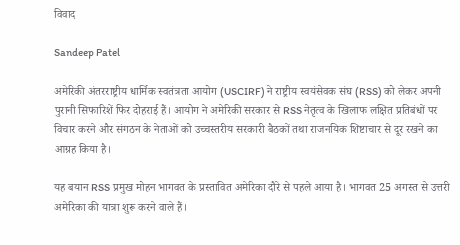विवाद

Sandeep Patel

अमेरिकी अंतरराष्ट्रीय धार्मिक स्वतंत्रता आयोग (USCIRF) ने राष्ट्रीय स्वयंसेवक संघ (RSS) को लेकर अपनी पुरानी सिफारिशें फिर दोहराई हैं। आयोग ने अमेरिकी सरकार से RSS नेतृत्व के खिलाफ लक्षित प्रतिबंधों पर विचार करने और संगठन के नेताओं को उच्चस्तरीय सरकारी बैठकों तथा राजनयिक शिष्टाचार से दूर रखने का आग्रह किया है।

यह बयान RSS प्रमुख मोहन भागवत के प्रस्तावित अमेरिका दौरे से पहले आया है। भागवत 25 अगस्त से उत्तरी अमेरिका की यात्रा शुरू करने वाले हैं।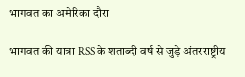भागवत का अमेरिका दौरा

भागवत की यात्रा RSS के शताब्दी वर्ष से जुड़े अंतरराष्ट्रीय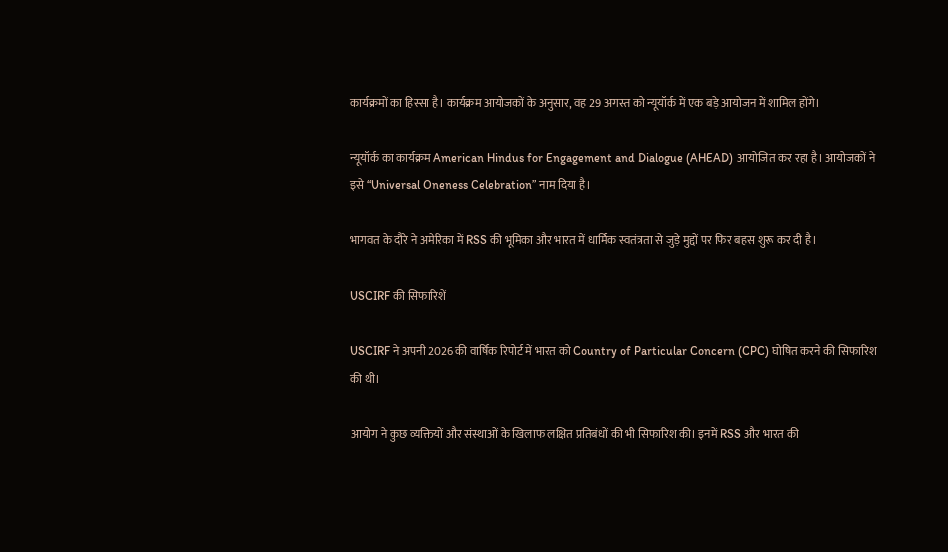कार्यक्रमों का हिस्सा है। कार्यक्रम आयोजकों के अनुसार, वह 29 अगस्त को न्यूयॉर्क में एक बड़े आयोजन में शामिल होंगे।

न्यूयॉर्क का कार्यक्रम American Hindus for Engagement and Dialogue (AHEAD) आयोजित कर रहा है। आयोजकों ने इसे “Universal Oneness Celebration” नाम दिया है।

भागवत के दौरे ने अमेरिका में RSS की भूमिका और भारत में धार्मिक स्वतंत्रता से जुड़े मुद्दों पर फिर बहस शुरू कर दी है।

USCIRF की सिफारिशें

USCIRF ने अपनी 2026 की वार्षिक रिपोर्ट में भारत को Country of Particular Concern (CPC) घोषित करने की सिफारिश की थी।

आयोग ने कुछ व्यक्तियों और संस्थाओं के खिलाफ लक्षित प्रतिबंधों की भी सिफारिश की। इनमें RSS और भारत की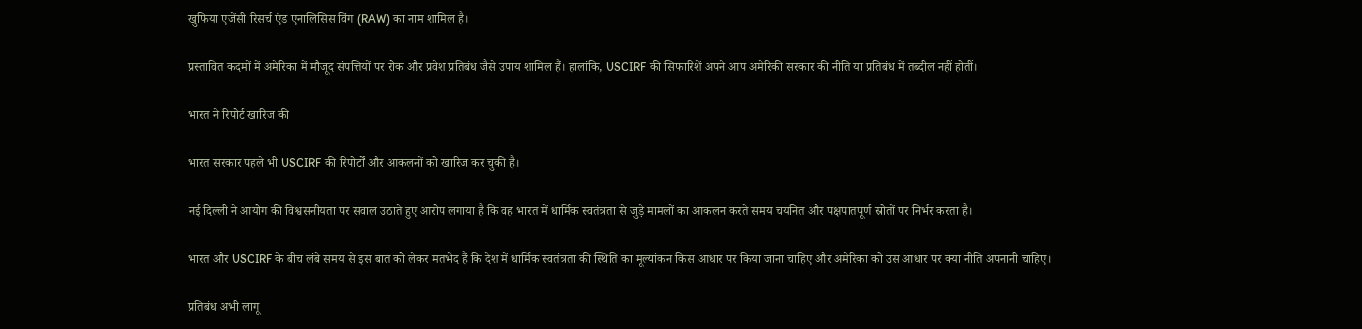खुफिया एजेंसी रिसर्च एंड एनालिसिस विंग (RAW) का नाम शामिल है।

प्रस्तावित कदमों में अमेरिका में मौजूद संपत्तियों पर रोक और प्रवेश प्रतिबंध जैसे उपाय शामिल हैं। हालांकि, USCIRF की सिफारिशें अपने आप अमेरिकी सरकार की नीति या प्रतिबंध में तब्दील नहीं होतीं।

भारत ने रिपोर्ट खारिज की

भारत सरकार पहले भी USCIRF की रिपोर्टों और आकलनों को खारिज कर चुकी है।

नई दिल्ली ने आयोग की विश्वसनीयता पर सवाल उठाते हुए आरोप लगाया है कि वह भारत में धार्मिक स्वतंत्रता से जुड़े मामलों का आकलन करते समय चयनित और पक्षपातपूर्ण स्रोतों पर निर्भर करता है।

भारत और USCIRF के बीच लंबे समय से इस बात को लेकर मतभेद हैं कि देश में धार्मिक स्वतंत्रता की स्थिति का मूल्यांकन किस आधार पर किया जाना चाहिए और अमेरिका को उस आधार पर क्या नीति अपनानी चाहिए।

प्रतिबंध अभी लागू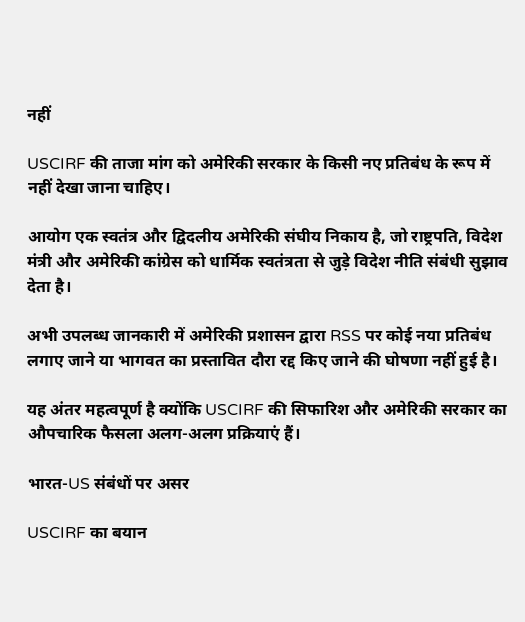नहीं

USCIRF की ताजा मांग को अमेरिकी सरकार के किसी नए प्रतिबंध के रूप में नहीं देखा जाना चाहिए।

आयोग एक स्वतंत्र और द्विदलीय अमेरिकी संघीय निकाय है, जो राष्ट्रपति, विदेश मंत्री और अमेरिकी कांग्रेस को धार्मिक स्वतंत्रता से जुड़े विदेश नीति संबंधी सुझाव देता है।

अभी उपलब्ध जानकारी में अमेरिकी प्रशासन द्वारा RSS पर कोई नया प्रतिबंध लगाए जाने या भागवत का प्रस्तावित दौरा रद्द किए जाने की घोषणा नहीं हुई है।

यह अंतर महत्वपूर्ण है क्योंकि USCIRF की सिफारिश और अमेरिकी सरकार का औपचारिक फैसला अलग-अलग प्रक्रियाएं हैं।

भारत-US संबंधों पर असर

USCIRF का बयान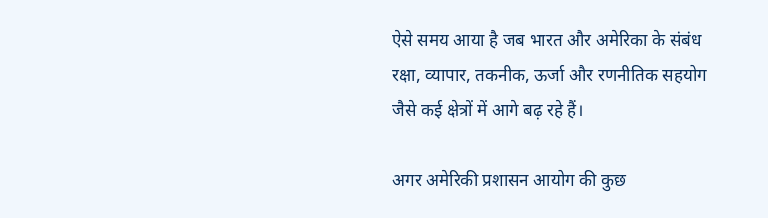ऐसे समय आया है जब भारत और अमेरिका के संबंध रक्षा, व्यापार, तकनीक, ऊर्जा और रणनीतिक सहयोग जैसे कई क्षेत्रों में आगे बढ़ रहे हैं।

अगर अमेरिकी प्रशासन आयोग की कुछ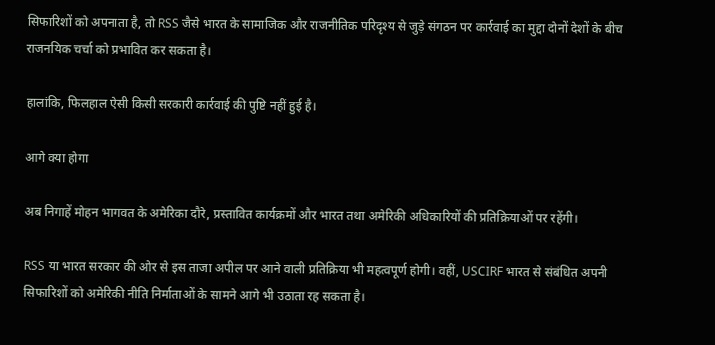सिफारिशों को अपनाता है, तो RSS जैसे भारत के सामाजिक और राजनीतिक परिदृश्य से जुड़े संगठन पर कार्रवाई का मुद्दा दोनों देशों के बीच राजनयिक चर्चा को प्रभावित कर सकता है।

हालांकि, फिलहाल ऐसी किसी सरकारी कार्रवाई की पुष्टि नहीं हुई है।

आगे क्या होगा

अब निगाहें मोहन भागवत के अमेरिका दौरे, प्रस्तावित कार्यक्रमों और भारत तथा अमेरिकी अधिकारियों की प्रतिक्रियाओं पर रहेंगी।

RSS या भारत सरकार की ओर से इस ताजा अपील पर आने वाली प्रतिक्रिया भी महत्वपूर्ण होगी। वहीं, USCIRF भारत से संबंधित अपनी सिफारिशों को अमेरिकी नीति निर्माताओं के सामने आगे भी उठाता रह सकता है।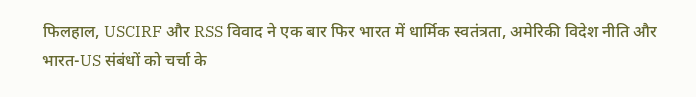फिलहाल, USCIRF और RSS विवाद ने एक बार फिर भारत में धार्मिक स्वतंत्रता, अमेरिकी विदेश नीति और भारत-US संबंधों को चर्चा के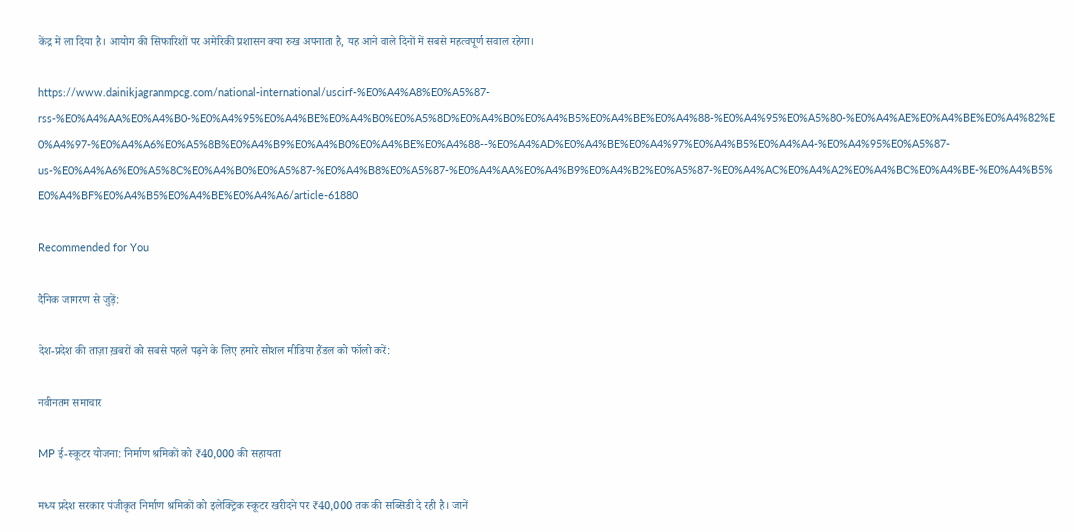केंद्र में ला दिया है। आयोग की सिफारिशों पर अमेरिकी प्रशासन क्या रुख अपनाता है, यह आने वाले दिनों में सबसे महत्वपूर्ण सवाल रहेगा।

https://www.dainikjagranmpcg.com/national-international/uscirf-%E0%A4%A8%E0%A5%87-rss-%E0%A4%AA%E0%A4%B0-%E0%A4%95%E0%A4%BE%E0%A4%B0%E0%A5%8D%E0%A4%B0%E0%A4%B5%E0%A4%BE%E0%A4%88-%E0%A4%95%E0%A5%80-%E0%A4%AE%E0%A4%BE%E0%A4%82%E0%A4%97-%E0%A4%A6%E0%A5%8B%E0%A4%B9%E0%A4%B0%E0%A4%BE%E0%A4%88--%E0%A4%AD%E0%A4%BE%E0%A4%97%E0%A4%B5%E0%A4%A4-%E0%A4%95%E0%A5%87-us-%E0%A4%A6%E0%A5%8C%E0%A4%B0%E0%A5%87-%E0%A4%B8%E0%A5%87-%E0%A4%AA%E0%A4%B9%E0%A4%B2%E0%A5%87-%E0%A4%AC%E0%A4%A2%E0%A4%BC%E0%A4%BE-%E0%A4%B5%E0%A4%BF%E0%A4%B5%E0%A4%BE%E0%A4%A6/article-61880

Recommended for You

दैनिक जागरण से जुड़ें:

देश-प्रदेश की ताज़ा ख़बरों को सबसे पहले पढ़ने के लिए हमारे सोशल मीडिया हैंडल को फॉलो करें:

नवीनतम समाचार

MP ई-स्कूटर योजना: निर्माण श्रमिकों को ₹40,000 की सहायता

मध्य प्रदेश सरकार पंजीकृत निर्माण श्रमिकों को इलेक्ट्रिक स्कूटर खरीदने पर ₹40,000 तक की सब्सिडी दे रही है। जानें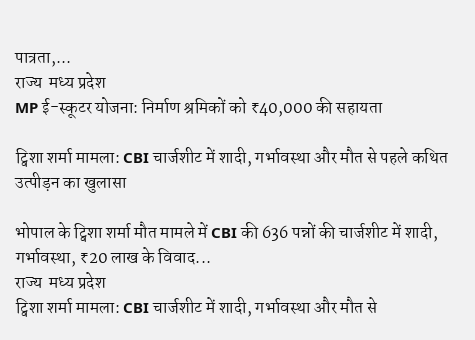पात्रता,...
राज्य  मध्य प्रदेश
MP ई-स्कूटर योजना: निर्माण श्रमिकों को ₹40,000 की सहायता

ट्विशा शर्मा मामला: CBI चार्जशीट में शादी, गर्भावस्था और मौत से पहले कथित उत्पीड़न का खुलासा

भोपाल के ट्विशा शर्मा मौत मामले में CBI की 636 पन्नों की चार्जशीट में शादी, गर्भावस्था, ₹20 लाख के विवाद...
राज्य  मध्य प्रदेश
ट्विशा शर्मा मामला: CBI चार्जशीट में शादी, गर्भावस्था और मौत से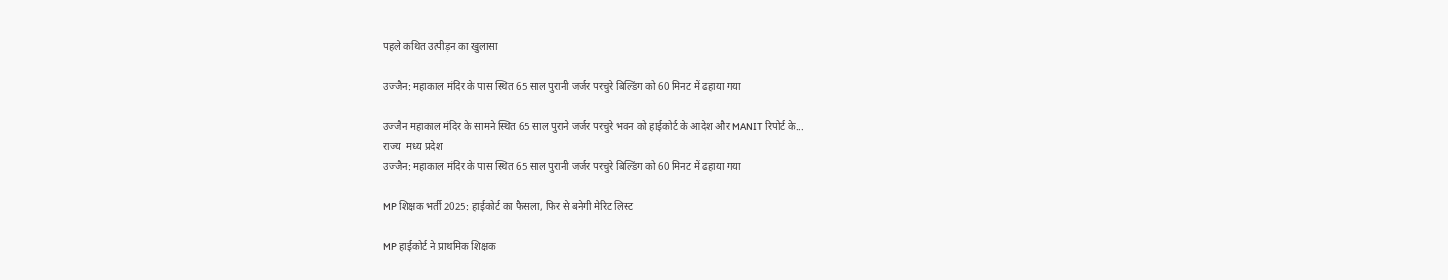पहले कथित उत्पीड़न का खुलासा

उज्जैन: महाकाल मंदिर के पास स्थित 65 साल पुरानी जर्जर परचुरे बिल्डिंग को 60 मिनट में ढहाया गया

उज्जैन महाकाल मंदिर के सामने स्थित 65 साल पुराने जर्जर परचुरे भवन को हाईकोर्ट के आदेश और MANIT रिपोर्ट के...
राज्य  मध्य प्रदेश
उज्जैन: महाकाल मंदिर के पास स्थित 65 साल पुरानी जर्जर परचुरे बिल्डिंग को 60 मिनट में ढहाया गया

MP शिक्षक भर्ती 2025: हाईकोर्ट का फैसला, फिर से बनेगी मेरिट लिस्ट

MP हाईकोर्ट ने प्राथमिक शिक्षक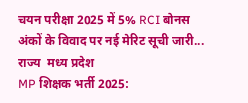चयन परीक्षा 2025 में 5% RCI बोनस अंकों के विवाद पर नई मेरिट सूची जारी...
राज्य  मध्य प्रदेश
MP शिक्षक भर्ती 2025: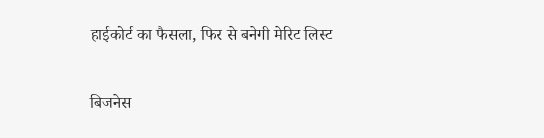हाईकोर्ट का फैसला, फिर से बनेगी मेरिट लिस्ट

बिजनेस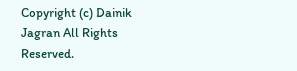Copyright (c) Dainik Jagran All Rights Reserved.